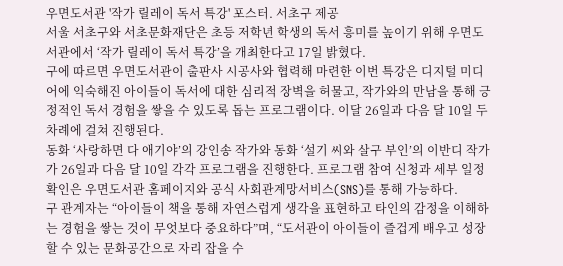우면도서관 '작가 릴레이 독서 특강' 포스터. 서초구 제공
서울 서초구와 서초문화재단은 초등 저학년 학생의 독서 흥미를 높이기 위해 우면도서관에서 ‘작가 릴레이 독서 특강’을 개최한다고 17일 밝혔다.
구에 따르면 우면도서관이 출판사 시공사와 협력해 마련한 이번 특강은 디지털 미디어에 익숙해진 아이들이 독서에 대한 심리적 장벽을 허물고, 작가와의 만남을 통해 긍정적인 독서 경험을 쌓을 수 있도록 돕는 프로그램이다. 이달 26일과 다음 달 10일 두 차례에 걸쳐 진행된다.
동화 ‘사랑하면 다 애기야’의 강인송 작가와 동화 ‘설기 씨와 살구 부인’의 이반디 작가가 26일과 다음 달 10일 각각 프로그램을 진행한다. 프로그램 참여 신청과 세부 일정 확인은 우면도서관 홈페이지와 공식 사회관계망서비스(SNS)를 통해 가능하다.
구 관계자는 “아이들이 책을 통해 자연스럽게 생각을 표현하고 타인의 감정을 이해하는 경험을 쌓는 것이 무엇보다 중요하다”며, “도서관이 아이들이 즐겁게 배우고 성장할 수 있는 문화공간으로 자리 잡을 수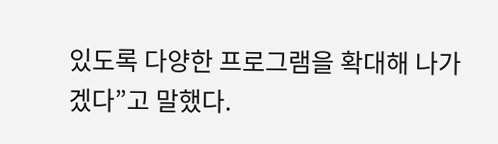있도록 다양한 프로그램을 확대해 나가겠다”고 말했다.